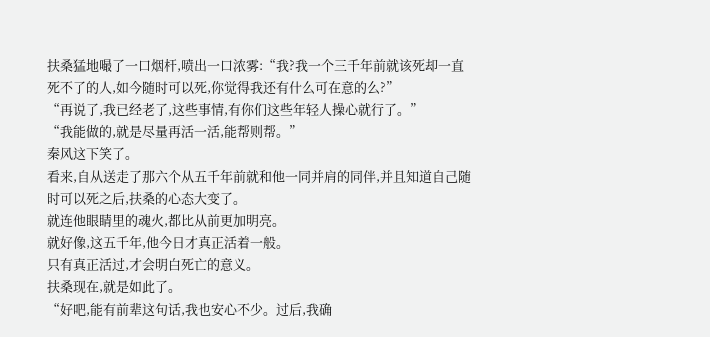扶桑猛地嘬了一口烟杆,喷出一口浓雾:“我?我一个三千年前就该死却一直死不了的人,如今随时可以死,你觉得我还有什么可在意的么?”
“再说了,我已经老了,这些事情,有你们这些年轻人操心就行了。”
“我能做的,就是尽量再活一活,能帮则帮。”
秦风这下笑了。
看来,自从送走了那六个从五千年前就和他一同并肩的同伴,并且知道自己随时可以死之后,扶桑的心态大变了。
就连他眼睛里的魂火,都比从前更加明亮。
就好像,这五千年,他今日才真正活着一般。
只有真正活过,才会明白死亡的意义。
扶桑现在,就是如此了。
“好吧,能有前辈这句话,我也安心不少。过后,我确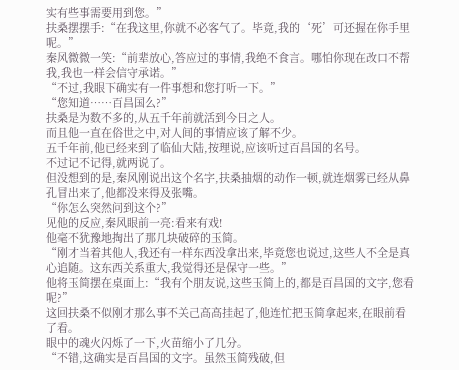实有些事需要用到您。”
扶桑摆摆手:“在我这里,你就不必客气了。毕竟,我的‘死’可还握在你手里呢。”
秦风微微一笑:“前辈放心,答应过的事情,我绝不食言。哪怕你现在改口不帮我,我也一样会信守承诺。”
“不过,我眼下确实有一件事想和您打听一下。”
“您知道……百昌国么?”
扶桑是为数不多的,从五千年前就活到今日之人。
而且他一直在俗世之中,对人间的事情应该了解不少。
五千年前,他已经来到了临仙大陆,按理说,应该听过百昌国的名号。
不过记不记得,就两说了。
但没想到的是,秦风刚说出这个名字,扶桑抽烟的动作一顿,就连烟雾已经从鼻孔冒出来了,他都没来得及张嘴。
“你怎么突然问到这个?”
见他的反应,秦风眼前一亮:看来有戏!
他毫不犹豫地掏出了那几块破碎的玉简。
“刚才当着其他人,我还有一样东西没拿出来,毕竟您也说过,这些人不全是真心追随。这东西关系重大,我觉得还是保守一些。”
他将玉简摆在桌面上:“我有个朋友说,这些玉简上的,都是百昌国的文字,您看呢?”
这回扶桑不似刚才那么事不关己高高挂起了,他连忙把玉简拿起来,在眼前看了看。
眼中的魂火闪烁了一下,火苗缩小了几分。
“不错,这确实是百昌国的文字。虽然玉简残破,但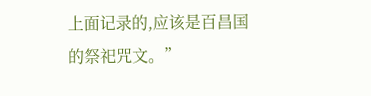上面记录的,应该是百昌国的祭祀咒文。”